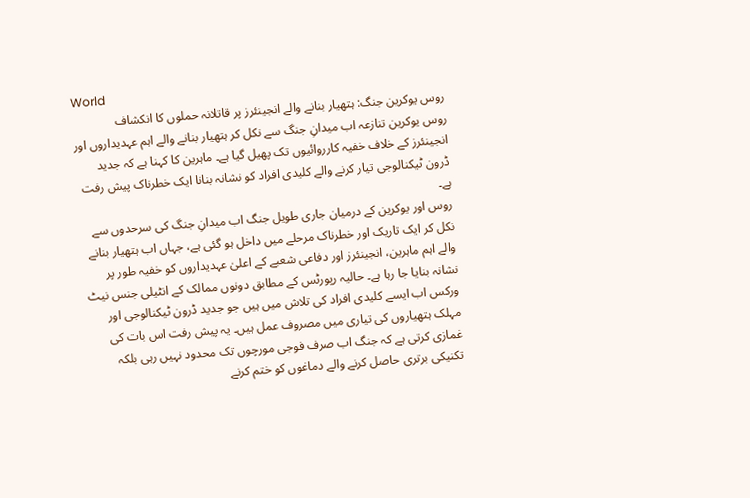World
روس یوکرین جنگ: ہتھیار بنانے والے انجینئرز پر قاتلانہ حملوں کا انکشاف
روس یوکرین تنازعہ اب میدانِ جنگ سے نکل کر ہتھیار بنانے والے اہم عہدیداروں اور انجینئرز کے خلاف خفیہ کارروائیوں تک پھیل گیا ہے۔ ماہرین کا کہنا ہے کہ جدید ڈرون ٹیکنالوجی تیار کرنے والے کلیدی افراد کو نشانہ بنانا ایک خطرناک پیش رفت ہے۔
روس اور یوکرین کے درمیان جاری طویل جنگ اب میدانِ جنگ کی سرحدوں سے نکل کر ایک تاریک اور خطرناک مرحلے میں داخل ہو گئی ہے، جہاں اب ہتھیار بنانے والے اہم ماہرین، انجینئرز اور دفاعی شعبے کے اعلیٰ عہدیداروں کو خفیہ طور پر نشانہ بنایا جا رہا ہے۔ حالیہ رپورٹس کے مطابق دونوں ممالک کے انٹیلی جنس نیٹ ورکس اب ایسے کلیدی افراد کی تلاش میں ہیں جو جدید ڈرون ٹیکنالوجی اور مہلک ہتھیاروں کی تیاری میں مصروف عمل ہیں۔ یہ پیش رفت اس بات کی غمازی کرتی ہے کہ جنگ اب صرف فوجی مورچوں تک محدود نہیں رہی بلکہ تکنیکی برتری حاصل کرنے والے دماغوں کو ختم کرنے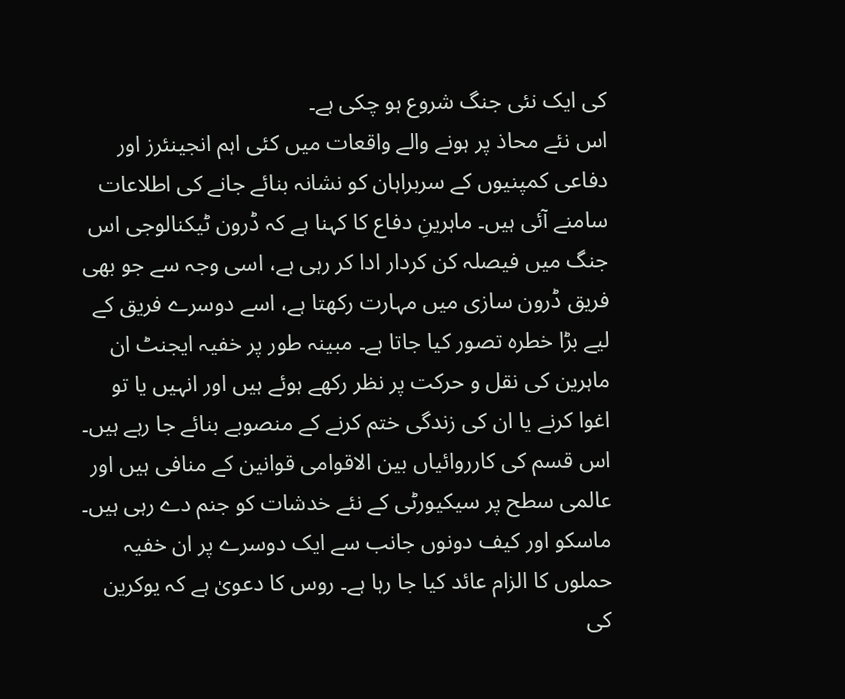کی ایک نئی جنگ شروع ہو چکی ہے۔
اس نئے محاذ پر ہونے والے واقعات میں کئی اہم انجینئرز اور دفاعی کمپنیوں کے سربراہان کو نشانہ بنائے جانے کی اطلاعات سامنے آئی ہیں۔ ماہرینِ دفاع کا کہنا ہے کہ ڈرون ٹیکنالوجی اس جنگ میں فیصلہ کن کردار ادا کر رہی ہے، اسی وجہ سے جو بھی فریق ڈرون سازی میں مہارت رکھتا ہے، اسے دوسرے فریق کے لیے بڑا خطرہ تصور کیا جاتا ہے۔ مبینہ طور پر خفیہ ایجنٹ ان ماہرین کی نقل و حرکت پر نظر رکھے ہوئے ہیں اور انہیں یا تو اغوا کرنے یا ان کی زندگی ختم کرنے کے منصوبے بنائے جا رہے ہیں۔ اس قسم کی کارروائیاں بین الاقوامی قوانین کے منافی ہیں اور عالمی سطح پر سیکیورٹی کے نئے خدشات کو جنم دے رہی ہیں۔
ماسکو اور کیف دونوں جانب سے ایک دوسرے پر ان خفیہ حملوں کا الزام عائد کیا جا رہا ہے۔ روس کا دعویٰ ہے کہ یوکرین کی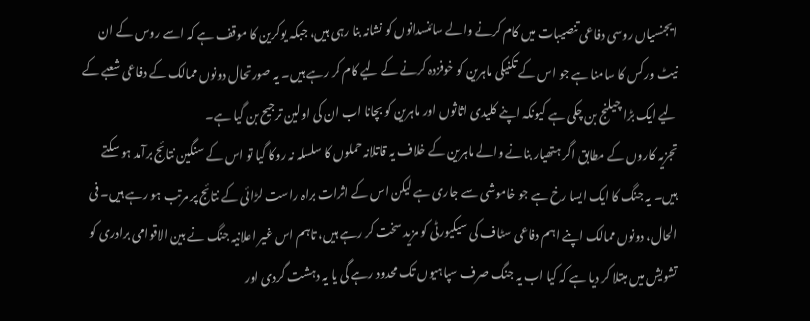ایجنسیاں روسی دفاعی تنصیبات میں کام کرنے والے سائنسدانوں کو نشانہ بنا رہی ہیں، جبکہ یوکرین کا موقف ہے کہ اسے روس کے ان نیٹ ورکس کا سامنا ہے جو اس کے تکنیکی ماہرین کو خوفزدہ کرنے کے لیے کام کر رہے ہیں۔ یہ صورتحال دونوں ممالک کے دفاعی شعبے کے لیے ایک بڑا چیلنج بن چکی ہے کیونکہ اپنے کلیدی اثاثوں اور ماہرین کو بچانا اب ان کی اولین ترجیح بن گیا ہے۔
تجزیہ کاروں کے مطابق اگر ہتھیار بنانے والے ماہرین کے خلاف یہ قاتلانہ حملوں کا سلسلہ نہ روکا گیا تو اس کے سنگین نتائج برآمد ہو سکتے ہیں۔ یہ جنگ کا ایک ایسا رخ ہے جو خاموشی سے جاری ہے لیکن اس کے اثرات براہ راست لڑائی کے نتائج پر مرتب ہو رہے ہیں۔ فی الحال، دونوں ممالک اپنے اہم دفاعی سٹاف کی سیکیورٹی کو مزید سخت کر رہے ہیں، تاہم اس غیر اعلانیہ جنگ نے بین الاقوامی برادری کو تشویش میں مبتلا کر دیا ہے کہ کیا اب یہ جنگ صرف سپاہیوں تک محدود رہے گی یا یہ دہشت گردی اور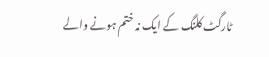ٹارگٹ کلنگ کے ایک نہ ختم ہونے والے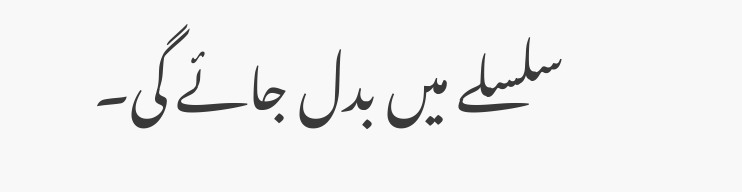سلسلے میں بدل جائے گی۔